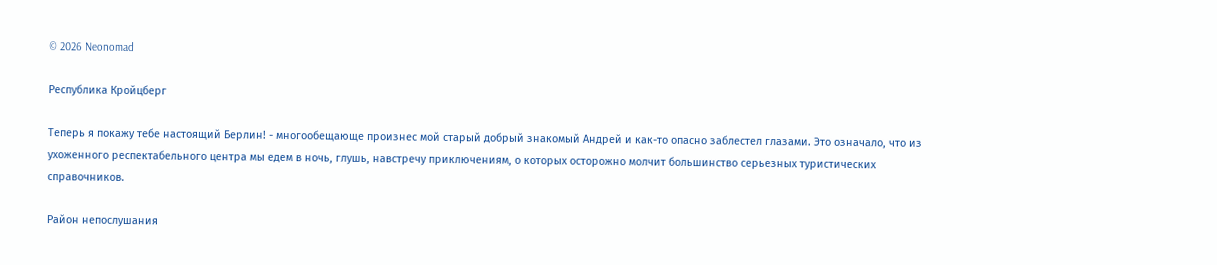© 2026 Neonomad

Республика Кройцберг

Теперь я покажу тебе настоящий Берлин! - многообещающе произнес мой старый добрый знакомый Андрей и как-то опасно заблестел глазами. Это означало, что из ухоженного респектабельного центра мы едем в ночь, глушь, навстречу приключениям, о которых осторожно молчит большинство серьезных туристических справочников.

Район непослушания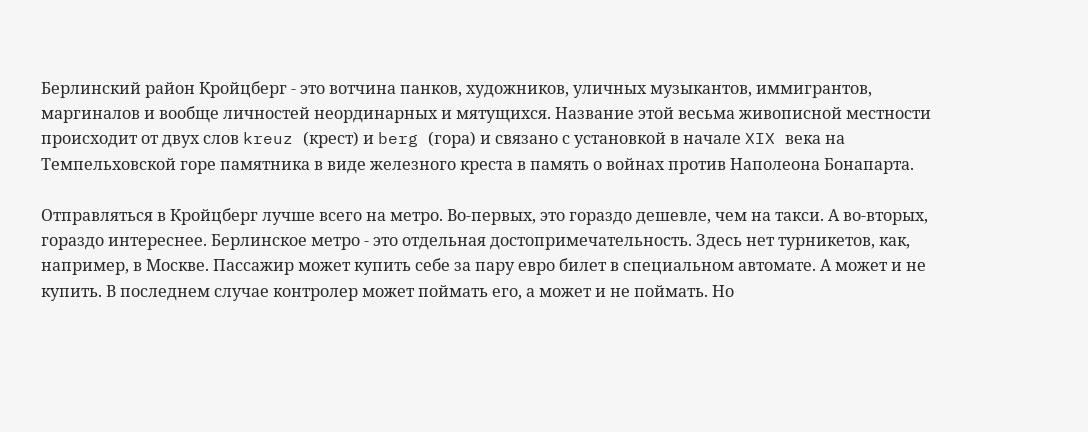Берлинский район Кройцберг - это вотчина панков, художников, уличных музыкантов, иммигрантов, маргиналов и вообще личностей неординарных и мятущихся. Название этой весьма живописной местности происходит от двух слов kreuz (крест) и berg (гора) и связано с установкой в начале XIX века на Темпельховской горе памятника в виде железного креста в память о войнах против Наполеона Бонапарта.

Отправляться в Кройцберг лучше всего на метро. Во-первых, это гораздо дешевле, чем на такси. А во-вторых, гораздо интереснее. Берлинское метро - это отдельная достопримечательность. Здесь нет турникетов, как, например, в Москве. Пассажир может купить себе за пару евро билет в специальном автомате. А может и не купить. В последнем случае контролер может поймать его, а может и не поймать. Но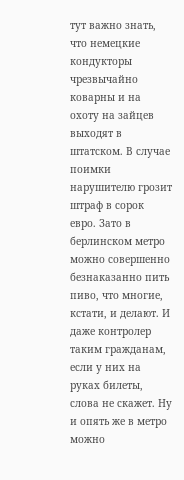тут важно знать, что немецкие кондукторы чрезвычайно коварны и на охоту на зайцев выходят в штатском. В случае поимки нарушителю грозит штраф в сорок евро. Зато в берлинском метро можно совершенно безнаказанно пить пиво, что многие, кстати, и делают. И даже контролер таким гражданам, если у них на руках билеты, слова не скажет. Ну и опять же в метро можно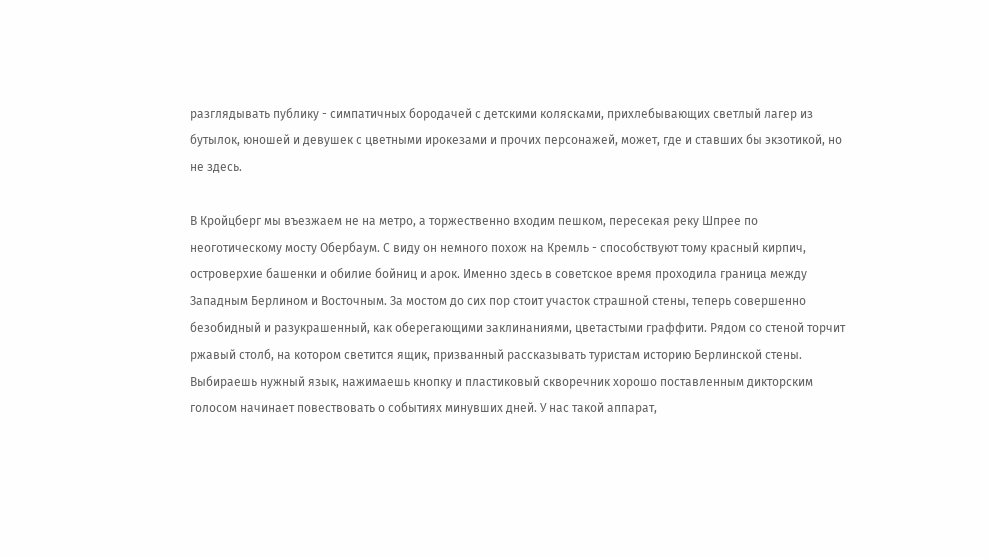разглядывать публику - симпатичных бородачей с детскими колясками, прихлебывающих светлый лагер из бутылок, юношей и девушек с цветными ирокезами и прочих персонажей, может, где и ставших бы экзотикой, но не здесь.

В Кройцберг мы въезжаем не на метро, а торжественно входим пешком, пересекая реку Шпрее по неоготическому мосту Обербаум. С виду он немного похож на Кремль - способствуют тому красный кирпич, островерхие башенки и обилие бойниц и арок. Именно здесь в советское время проходила граница между Западным Берлином и Восточным. За мостом до сих пор стоит участок страшной стены, теперь совершенно безобидный и разукрашенный, как оберегающими заклинаниями, цветастыми граффити. Рядом со стеной торчит ржавый столб, на котором светится ящик, призванный рассказывать туристам историю Берлинской стены. Выбираешь нужный язык, нажимаешь кнопку и пластиковый скворечник хорошо поставленным дикторским голосом начинает повествовать о событиях минувших дней. У нас такой аппарат,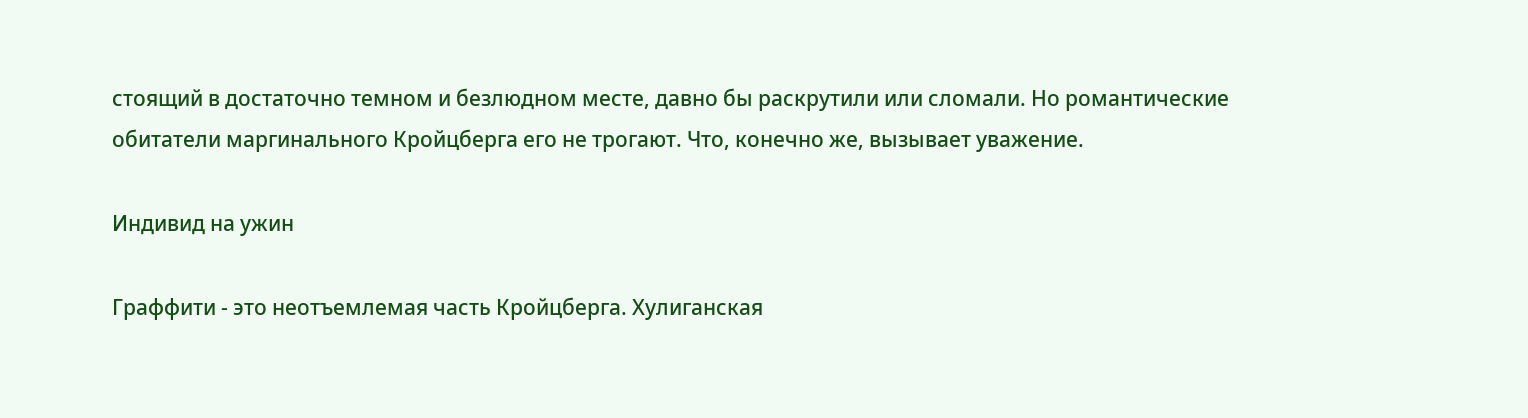стоящий в достаточно темном и безлюдном месте, давно бы раскрутили или сломали. Но романтические обитатели маргинального Кройцберга его не трогают. Что, конечно же, вызывает уважение.

Индивид на ужин

Граффити - это неотъемлемая часть Кройцберга. Хулиганская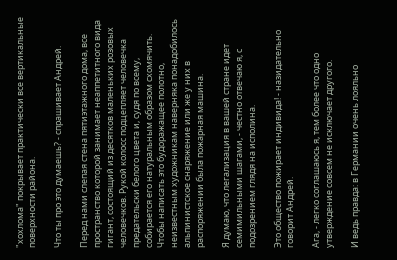"хохлома" покрывает практически все вертикальные поверхности района.

Что ты про это думаешь? - спрашивает Андрей.

Перед нами слепая стена пятиэтажного дома, все пространство которой занимает неаппетитного вида гигант, состоящий из десятков маленьких розовых человечков. Рукой колосс подцепляет человечка предательски белого цвета и, судя по всему, собирается его натуральным образом схомячить. Чтобы написать это будоражащее полотно, неизвестным художникам наверняка понадобилось альпинистское снаряжение или же у них в распоряжении была пожарная машина.

Я думаю, что легализация в вашей стране идет семимильными шагами, - честно отвечаю я, с подозрением глядя на исполина.

Это общество пожирает индивида! - назидательно говорит Андрей.

Ага, - легко соглашаюсь я, тем более что одно утверждение совсем не исключает другого.

И ведь правда: в Германии очень лояльно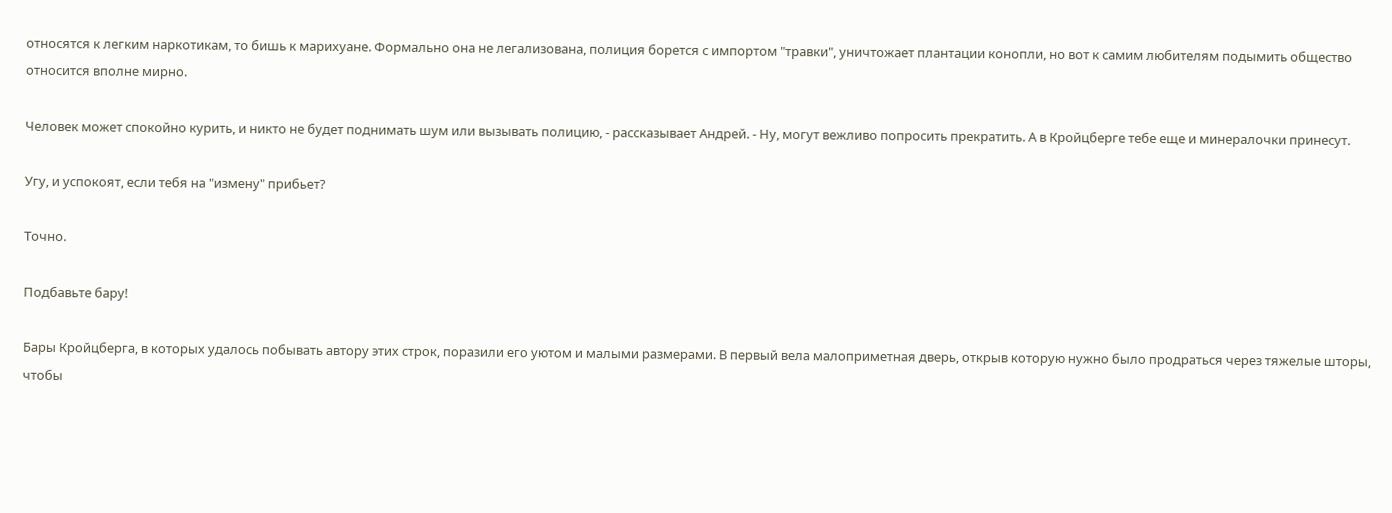относятся к легким наркотикам, то бишь к марихуане. Формально она не легализована, полиция борется с импортом "травки", уничтожает плантации конопли, но вот к самим любителям подымить общество относится вполне мирно.

Человек может спокойно курить, и никто не будет поднимать шум или вызывать полицию, - рассказывает Андрей. - Ну, могут вежливо попросить прекратить. А в Кройцберге тебе еще и минералочки принесут.

Угу, и успокоят, если тебя на "измену" прибьет?

Точно.

Подбавьте бару!

Бары Кройцберга, в которых удалось побывать автору этих строк, поразили его уютом и малыми размерами. В первый вела малоприметная дверь, открыв которую нужно было продраться через тяжелые шторы, чтобы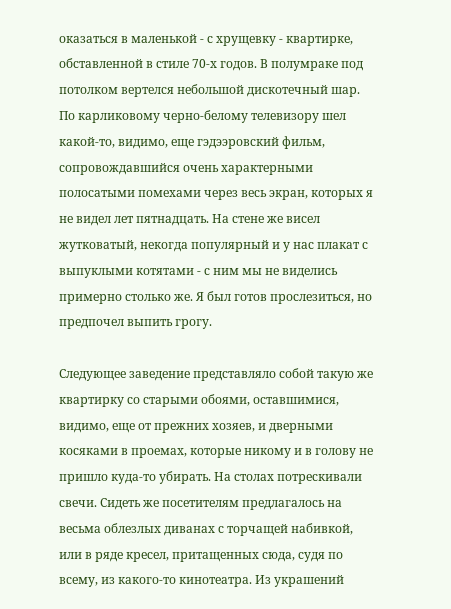оказаться в маленькой - с хрущевку - квартирке, обставленной в стиле 70-х годов. В полумраке под потолком вертелся небольшой дискотечный шар. По карликовому черно-белому телевизору шел какой-то, видимо, еще гэдээровский фильм, сопровождавшийся очень характерными полосатыми помехами через весь экран, которых я не видел лет пятнадцать. На стене же висел жутковатый, некогда популярный и у нас плакат с выпуклыми котятами - с ним мы не виделись примерно столько же. Я был готов прослезиться, но предпочел выпить грогу.

Следующее заведение представляло собой такую же квартирку со старыми обоями, оставшимися, видимо, еще от прежних хозяев, и дверными косяками в проемах, которые никому и в голову не пришло куда-то убирать. На столах потрескивали свечи. Сидеть же посетителям предлагалось на весьма облезлых диванах с торчащей набивкой, или в ряде кресел, притащенных сюда, судя по всему, из какого-то кинотеатра. Из украшений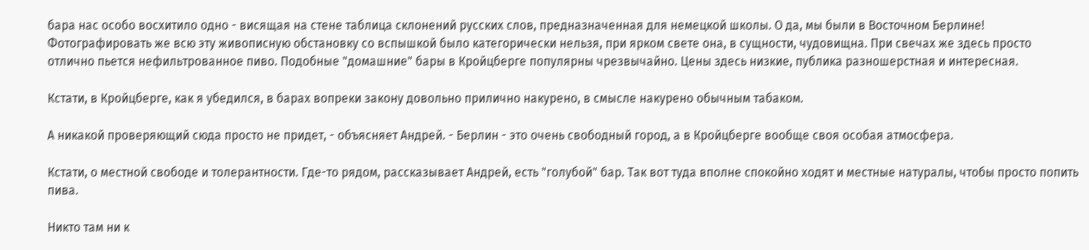бара нас особо восхитило одно - висящая на стене таблица склонений русских слов, предназначенная для немецкой школы. О да, мы были в Восточном Берлине! Фотографировать же всю эту живописную обстановку со вспышкой было категорически нельзя, при ярком свете она, в сущности, чудовищна. При свечах же здесь просто отлично пьется нефильтрованное пиво. Подобные "домашние" бары в Кройцберге популярны чрезвычайно. Цены здесь низкие, публика разношерстная и интересная.

Кстати, в Кройцберге, как я убедился, в барах вопреки закону довольно прилично накурено, в смысле накурено обычным табаком.

А никакой проверяющий сюда просто не придет, - объясняет Андрей. - Берлин - это очень свободный город, а в Кройцберге вообще своя особая атмосфера.

Кстати, о местной свободе и толерантности. Где-то рядом, рассказывает Андрей, есть "голубой" бар. Так вот туда вполне спокойно ходят и местные натуралы, чтобы просто попить пива.

Никто там ни к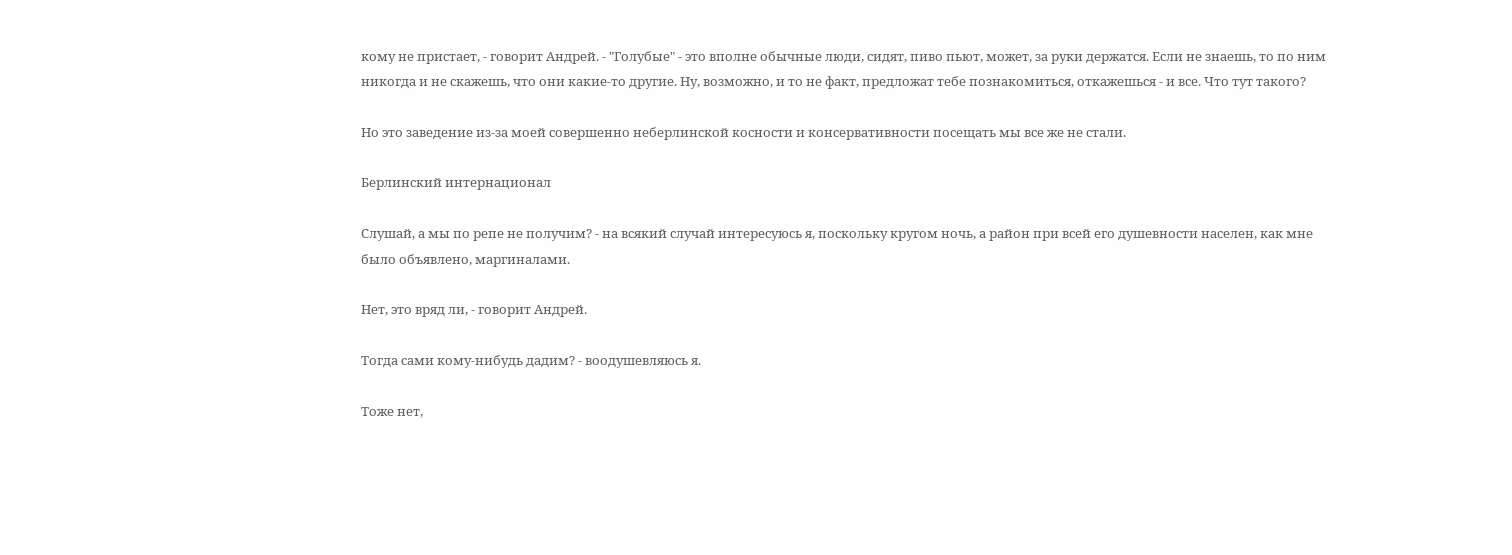кому не пристает, - говорит Андрей. - "Голубые" - это вполне обычные люди, сидят, пиво пьют, может, за руки держатся. Если не знаешь, то по ним никогда и не скажешь, что они какие-то другие. Ну, возможно, и то не факт, предложат тебе познакомиться, откажешься - и все. Что тут такого?

Но это заведение из-за моей совершенно неберлинской косности и консервативности посещать мы все же не стали.

Берлинский интернационал

Слушай, а мы по репе не получим? - на всякий случай интересуюсь я, поскольку кругом ночь, а район при всей его душевности населен, как мне было объявлено, маргиналами.

Нет, это вряд ли, - говорит Андрей.

Тогда сами кому-нибудь дадим? - воодушевляюсь я.

Тоже нет,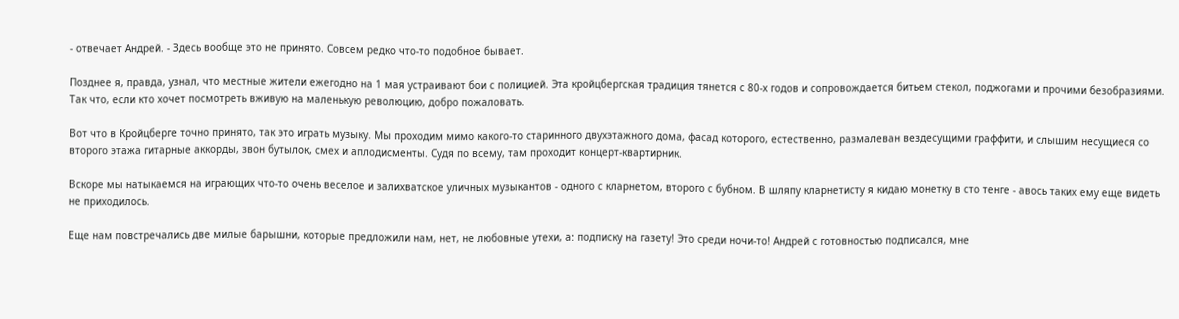- отвечает Андрей. - Здесь вообще это не принято. Совсем редко что-то подобное бывает.

Позднее я, правда, узнал, что местные жители ежегодно на 1 мая устраивают бои с полицией. Эта кройцбергская традиция тянется с 80-х годов и сопровождается битьем стекол, поджогами и прочими безобразиями. Так что, если кто хочет посмотреть вживую на маленькую революцию, добро пожаловать.

Вот что в Кройцберге точно принято, так это играть музыку. Мы проходим мимо какого-то старинного двухэтажного дома, фасад которого, естественно, размалеван вездесущими граффити, и слышим несущиеся со второго этажа гитарные аккорды, звон бутылок, смех и аплодисменты. Судя по всему, там проходит концерт-квартирник.

Вскоре мы натыкаемся на играющих что-то очень веселое и залихватское уличных музыкантов - одного с кларнетом, второго с бубном. В шляпу кларнетисту я кидаю монетку в сто тенге - авось таких ему еще видеть не приходилось.

Еще нам повстречались две милые барышни, которые предложили нам, нет, не любовные утехи, а: подписку на газету! Это среди ночи-то! Андрей с готовностью подписался, мне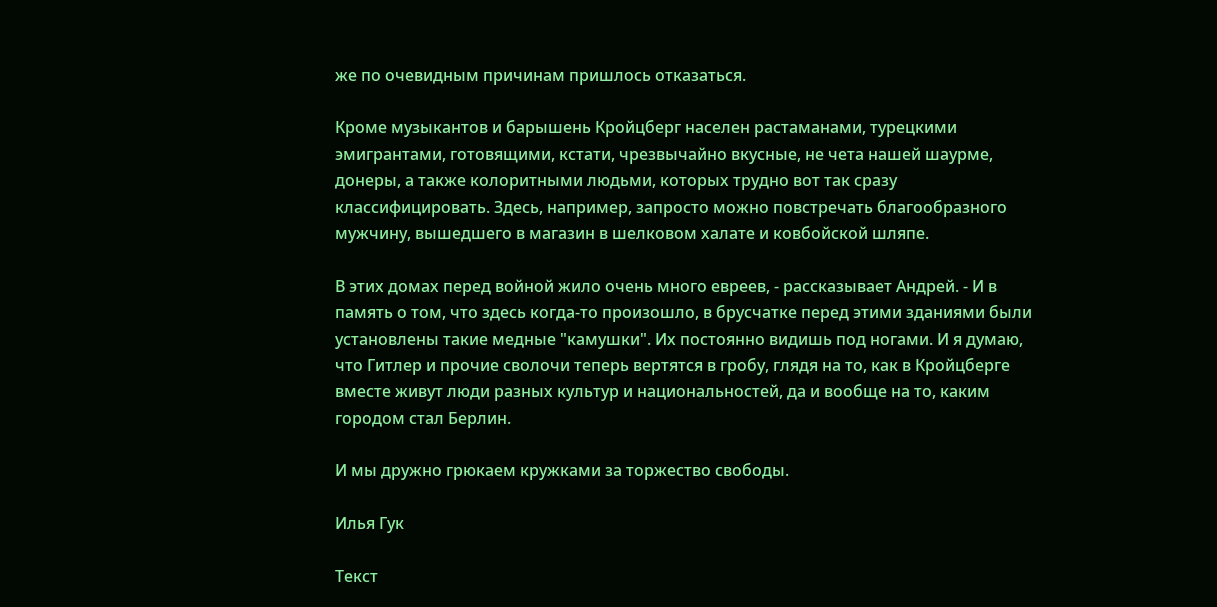же по очевидным причинам пришлось отказаться.

Кроме музыкантов и барышень Кройцберг населен растаманами, турецкими эмигрантами, готовящими, кстати, чрезвычайно вкусные, не чета нашей шаурме, донеры, а также колоритными людьми, которых трудно вот так сразу классифицировать. Здесь, например, запросто можно повстречать благообразного мужчину, вышедшего в магазин в шелковом халате и ковбойской шляпе.

В этих домах перед войной жило очень много евреев, - рассказывает Андрей. - И в память о том, что здесь когда-то произошло, в брусчатке перед этими зданиями были установлены такие медные "камушки". Их постоянно видишь под ногами. И я думаю, что Гитлер и прочие сволочи теперь вертятся в гробу, глядя на то, как в Кройцберге вместе живут люди разных культур и национальностей, да и вообще на то, каким городом стал Берлин.

И мы дружно грюкаем кружками за торжество свободы.

Илья Гук

Текст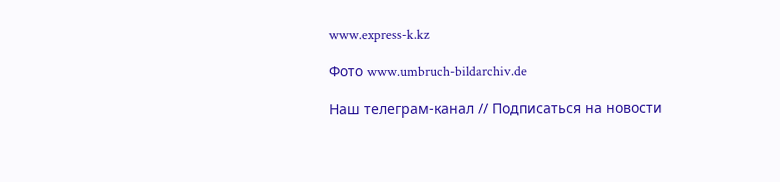www.express-k.kz

Фото www.umbruch-bildarchiv.de

Наш телеграм-канал // Подписаться на новости